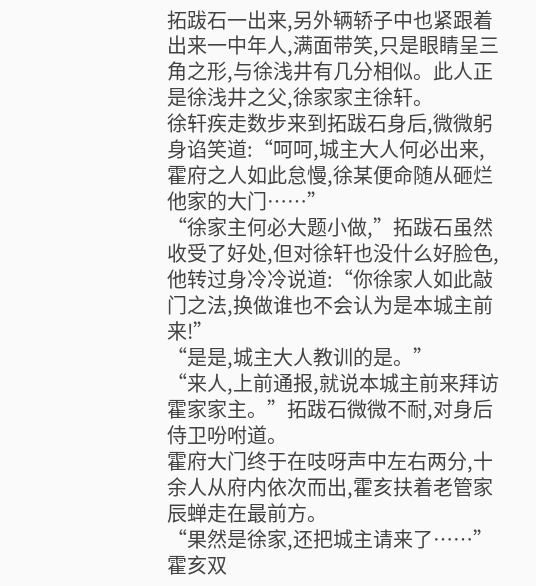拓跋石一出来,另外辆轿子中也紧跟着出来一中年人,满面带笑,只是眼睛呈三角之形,与徐浅井有几分相似。此人正是徐浅井之父,徐家家主徐轩。
徐轩疾走数步来到拓跋石身后,微微躬身谄笑道:“呵呵,城主大人何必出来,霍府之人如此怠慢,徐某便命随从砸烂他家的大门……”
“徐家主何必大题小做,”拓跋石虽然收受了好处,但对徐轩也没什么好脸色,他转过身冷冷说道:“你徐家人如此敲门之法,换做谁也不会认为是本城主前来!”
“是是,城主大人教训的是。”
“来人,上前通报,就说本城主前来拜访霍家家主。”拓跋石微微不耐,对身后侍卫吩咐道。
霍府大门终于在吱呀声中左右两分,十余人从府内依次而出,霍亥扶着老管家辰蝉走在最前方。
“果然是徐家,还把城主请来了……”霍亥双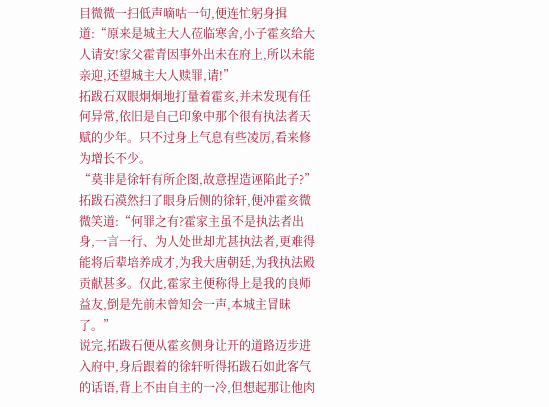目微微一扫低声嘀咕一句,便连忙躬身揖道:“原来是城主大人莅临寒舍,小子霍亥给大人请安!家父霍青因事外出未在府上,所以未能亲迎,还望城主大人赎罪,请!”
拓跋石双眼炯炯地打量着霍亥,并未发现有任何异常,依旧是自己印象中那个很有执法者天赋的少年。只不过身上气息有些凌厉,看来修为增长不少。
“莫非是徐轩有所企图,故意捏造诬陷此子?”
拓跋石漠然扫了眼身后侧的徐轩,便冲霍亥微微笑道:“何罪之有?霍家主虽不是执法者出身,一言一行、为人处世却尤甚执法者,更难得能将后辈培养成才,为我大唐朝廷,为我执法殿贡献甚多。仅此,霍家主便称得上是我的良师益友,倒是先前未曾知会一声,本城主冒昧了。”
说完,拓跋石便从霍亥侧身让开的道路迈步进入府中,身后跟着的徐轩听得拓跋石如此客气的话语,背上不由自主的一冷,但想起那让他肉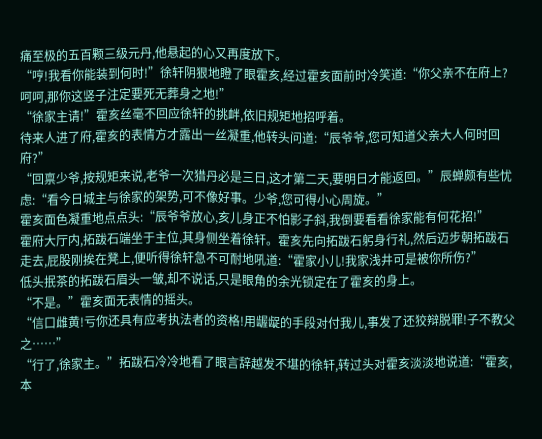痛至极的五百颗三级元丹,他悬起的心又再度放下。
“哼!我看你能装到何时!”徐轩阴狠地瞪了眼霍亥,经过霍亥面前时冷笑道:“你父亲不在府上?呵呵,那你这竖子注定要死无葬身之地!”
“徐家主请!”霍亥丝毫不回应徐轩的挑衅,依旧规矩地招呼着。
待来人进了府,霍亥的表情方才露出一丝凝重,他转头问道:“辰爷爷,您可知道父亲大人何时回府?”
“回禀少爷,按规矩来说,老爷一次猎丹必是三日,这才第二天,要明日才能返回。”辰蝉颇有些忧虑:“看今日城主与徐家的架势,可不像好事。少爷,您可得小心周旋。”
霍亥面色凝重地点点头:“辰爷爷放心,亥儿身正不怕影子斜,我倒要看看徐家能有何花招!”
霍府大厅内,拓跋石端坐于主位,其身侧坐着徐轩。霍亥先向拓跋石躬身行礼,然后迈步朝拓跋石走去,屁股刚挨在凳上,便听得徐轩急不可耐地吼道:“霍家小儿!我家浅井可是被你所伤?”
低头抿茶的拓跋石眉头一皱,却不说话,只是眼角的余光锁定在了霍亥的身上。
“不是。”霍亥面无表情的摇头。
“信口雌黄!亏你还具有应考执法者的资格!用龌龊的手段对付我儿,事发了还狡辩脱罪!子不教父之……”
“行了,徐家主。”拓跋石冷冷地看了眼言辞越发不堪的徐轩,转过头对霍亥淡淡地说道:“霍亥,本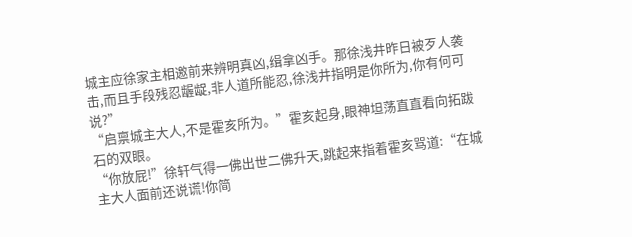城主应徐家主相邀前来辨明真凶,缉拿凶手。那徐浅井昨日被歹人袭击,而且手段残忍龌龊,非人道所能忍,徐浅井指明是你所为,你有何可说?”
“启禀城主大人,不是霍亥所为。”霍亥起身,眼神坦荡直直看向拓跋石的双眼。
“你放屁!”徐轩气得一佛出世二佛升天,跳起来指着霍亥骂道:“在城主大人面前还说谎!你简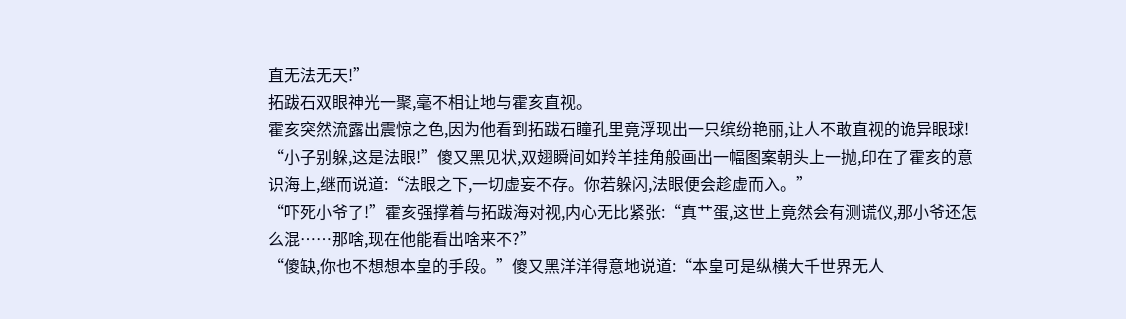直无法无天!”
拓跋石双眼神光一聚,毫不相让地与霍亥直视。
霍亥突然流露出震惊之色,因为他看到拓跋石瞳孔里竟浮现出一只缤纷艳丽,让人不敢直视的诡异眼球!
“小子别躲,这是法眼!”傻又黑见状,双翅瞬间如羚羊挂角般画出一幅图案朝头上一抛,印在了霍亥的意识海上,继而说道:“法眼之下,一切虚妄不存。你若躲闪,法眼便会趁虚而入。”
“吓死小爷了!”霍亥强撑着与拓跋海对视,内心无比紧张:“真艹蛋,这世上竟然会有测谎仪,那小爷还怎么混……那啥,现在他能看出啥来不?”
“傻缺,你也不想想本皇的手段。”傻又黑洋洋得意地说道:“本皇可是纵横大千世界无人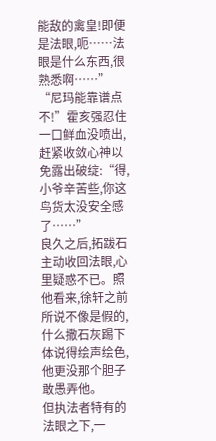能敌的禽皇!即便是法眼,呃……法眼是什么东西,很熟悉啊……”
“尼玛能靠谱点不!”霍亥强忍住一口鲜血没喷出,赶紧收敛心神以免露出破绽:“得,小爷辛苦些,你这鸟货太没安全感了……”
良久之后,拓跋石主动收回法眼,心里疑惑不已。照他看来,徐轩之前所说不像是假的,什么撒石灰踢下体说得绘声绘色,他更没那个胆子敢愚弄他。
但执法者特有的法眼之下,一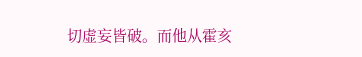切虚妄皆破。而他从霍亥